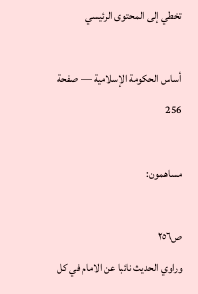تخطي إلى المحتوى الرئيسي

أساس الحكومة الإسلامية — صفحة 256

مساهمون:

ص٢٥٦
وراوي الحديث نائبا عن الامام في كل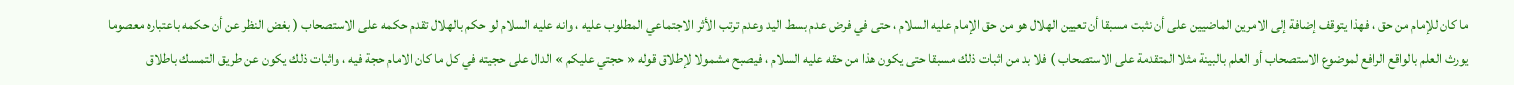ما كان للإمام من حق ، فهذا يتوقف إضافة إلى الامرين الماضيين على أن نثبت مسبقا أن تعيين الهلال هو من حق الإمام عليه السلام ، حتى في فرض عدم بسط اليد وعدم ترتب الأثر الاجتماعي المطلوب عليه ، وانه عليه السلام لو حكم بالهلال تقدم حكمه على الاستصحاب ( بغض النظر عن أن حكمه باعتباره معصوما يورث العلم بالواقع الرافع لموضوع الاستصحاب أو العلم بالبينة مثلا المتقدمة على الاستصحاب ) فلا بد من اثبات ذلك مسبقا حتى يكون هذا من حقه عليه السلام ، فيصبح مشمولا لإطلاق قوله « حجتي عليكم » الدال على حجيته في كل ما كان الامام حجة فيه ، واثبات ذلك يكون عن طريق التمسك باطلاق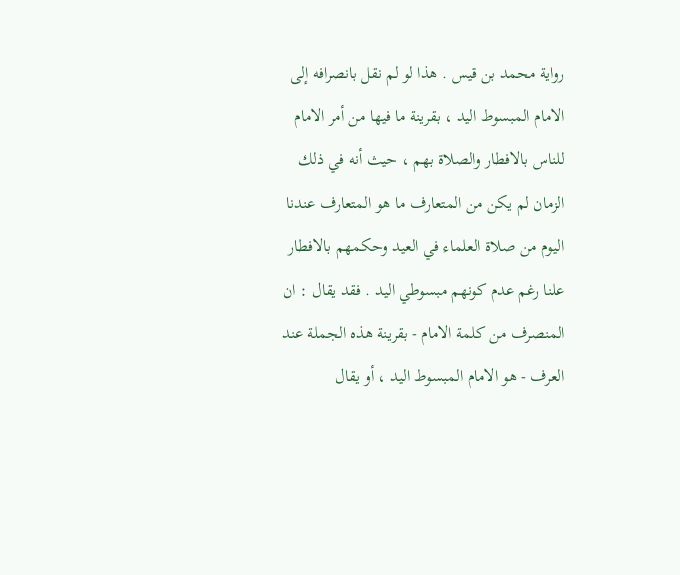رواية محمد بن قيس . هذا لو لم نقل بانصرافه إلى الامام المبسوط اليد ، بقرينة ما فيها من أمر الامام للناس بالافطار والصلاة بهم ، حيث أنه في ذلك الزمان لم يكن من المتعارف ما هو المتعارف عندنا اليوم من صلاة العلماء في العيد وحكمهم بالافطار علنا رغم عدم كونهم مبسوطي اليد . فقد يقال : ان المنصرف من كلمة الامام - بقرينة هذه الجملة عند العرف - هو الامام المبسوط اليد ، أو يقال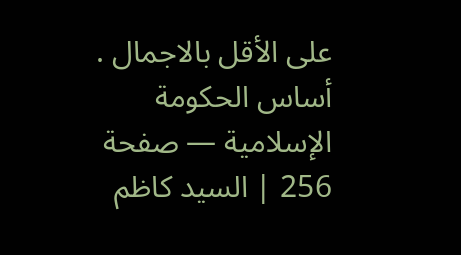على الأقل بالاجمال .
أساس الحكومة الإسلامية — صفحة 256 | السيد كاظم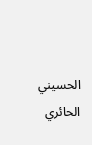الحسيني الحائري